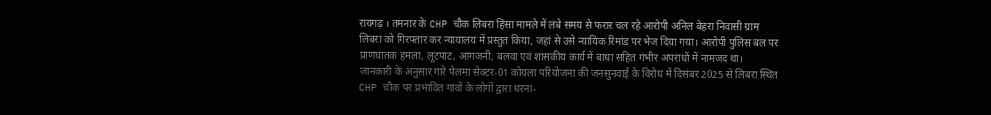रायगढ़ । तमनार के CHP चौक लिबरा हिंसा मामले में लंबे समय से फरार चल रहे आरोपी अनिल बेहरा निवासी ग्राम लिबरा को गिरफ्तार कर न्यायालय में प्रस्तुत किया, जहां से उसे न्यायिक रिमांड पर भेज दिया गया। आरोपी पुलिस बल पर प्राणघातक हमला, लूटपाट, आगजनी, बलवा एवं शासकीय कार्य में बाधा सहित गंभीर अपराधों में नामजद था।
जानकारी के अनुसार गारे पेलमा सेक्टर-01 कोयला परियोजना की जनसुनवाई के विरोध में दिसंबर 2025 से लिबरा स्थित CHP चौक पर प्रभावित गांवों के लोगों द्वारा धरना-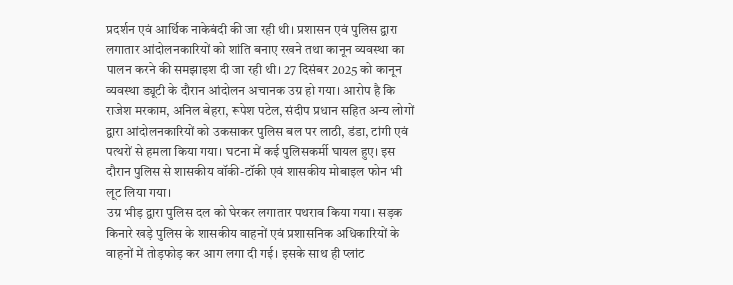प्रदर्शन एवं आर्थिक नाकेबंदी की जा रही थी। प्रशासन एवं पुलिस द्वारा लगातार आंदोलनकारियों को शांति बनाए रखने तथा कानून व्यवस्था का पालन करने की समझाइश दी जा रही थी। 27 दिसंबर 2025 को कानून व्यवस्था ड्यूटी के दौरान आंदोलन अचानक उग्र हो गया। आरोप है कि राजेश मरकाम, अनिल बेहरा, रूपेश पटेल, संदीप प्रधान सहित अन्य लोगों द्वारा आंदोलनकारियों को उकसाकर पुलिस बल पर लाठी, डंडा, टांगी एवं पत्थरों से हमला किया गया। घटना में कई पुलिसकर्मी घायल हुए। इस दौरान पुलिस से शासकीय वॉकी-टॉकी एवं शासकीय मोबाइल फोन भी लूट लिया गया।
उग्र भीड़ द्वारा पुलिस दल को घेरकर लगातार पथराव किया गया। सड़क किनारे खड़े पुलिस के शासकीय वाहनों एवं प्रशासनिक अधिकारियों के वाहनों में तोड़फोड़ कर आग लगा दी गई। इसके साथ ही प्लांट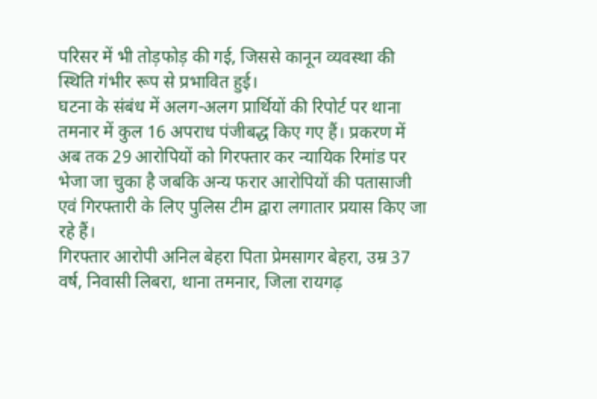परिसर में भी तोड़फोड़ की गई, जिससे कानून व्यवस्था की स्थिति गंभीर रूप से प्रभावित हुई।
घटना के संबंध में अलग-अलग प्रार्थियों की रिपोर्ट पर थाना तमनार में कुल 16 अपराध पंजीबद्ध किए गए हैं। प्रकरण में अब तक 29 आरोपियों को गिरफ्तार कर न्यायिक रिमांड पर भेजा जा चुका है जबकि अन्य फरार आरोपियों की पतासाजी एवं गिरफ्तारी के लिए पुलिस टीम द्वारा लगातार प्रयास किए जा रहे हैं।
गिरफ्तार आरोपी अनिल बेहरा पिता प्रेमसागर बेहरा, उम्र 37 वर्ष, निवासी लिबरा, थाना तमनार, जिला रायगढ़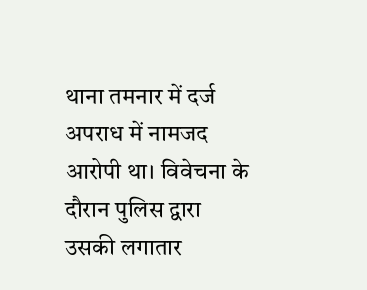थाना तमनार में दर्ज अपराध में नामजद आरोपी था। विवेचना के दौरान पुलिस द्वारा उसकी लगातार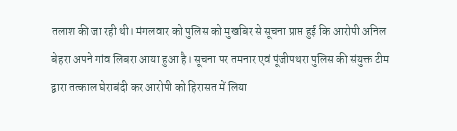तलाश की जा रही थी। मंगलवार को पुलिस को मुखबिर से सूचना प्राप्त हुई कि आरोपी अनिल बेहरा अपने गांव लिबरा आया हुआ है। सूचना पर तमनार एवं पूंजीपथरा पुलिस की संयुक्त टीम द्वारा तत्काल घेराबंदी कर आरोपी को हिरासत में लिया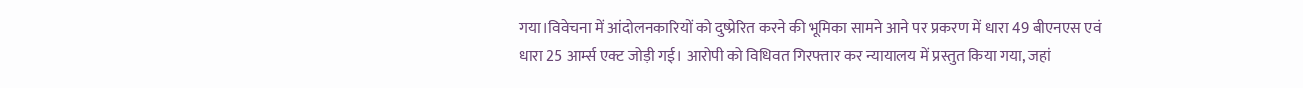गया।विवेचना में आंदोलनकारियों को दुष्प्रेरित करने की भूमिका सामने आने पर प्रकरण में धारा 49 बीएनएस एवं धारा 25 आर्म्स एक्ट जोड़ी गई। आरोपी को विधिवत गिरफ्तार कर न्यायालय में प्रस्तुत किया गया, जहां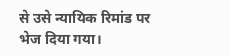से उसे न्यायिक रिमांड पर भेज दिया गया।